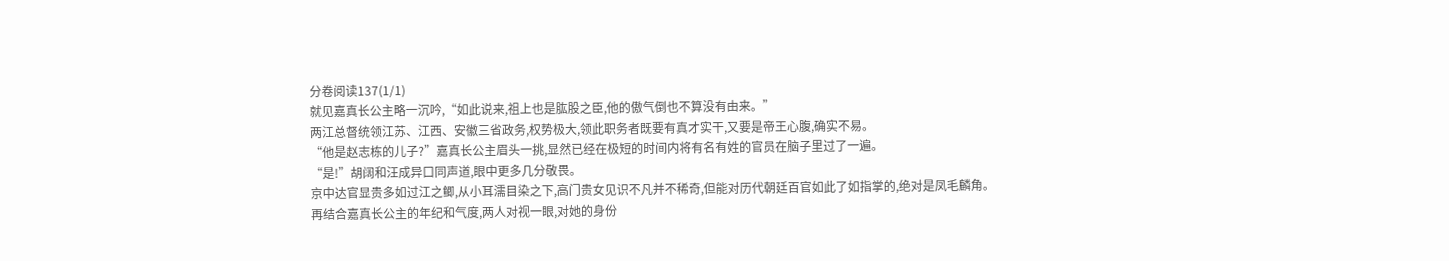分卷阅读137(1/1)
就见嘉真长公主略一沉吟,“如此说来,祖上也是肱股之臣,他的傲气倒也不算没有由来。”
两江总督统领江苏、江西、安徽三省政务,权势极大,领此职务者既要有真才实干,又要是帝王心腹,确实不易。
“他是赵志栋的儿子?”嘉真长公主眉头一挑,显然已经在极短的时间内将有名有姓的官员在脑子里过了一遍。
“是!”胡阔和汪成异口同声道,眼中更多几分敬畏。
京中达官显贵多如过江之鲫,从小耳濡目染之下,高门贵女见识不凡并不稀奇,但能对历代朝廷百官如此了如指掌的,绝对是凤毛麟角。
再结合嘉真长公主的年纪和气度,两人对视一眼,对她的身份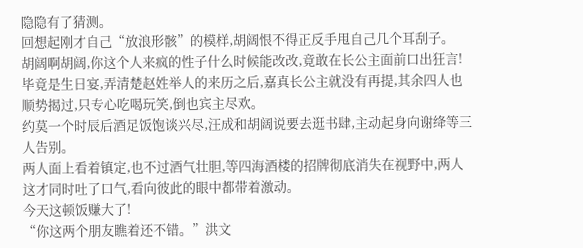隐隐有了猜测。
回想起刚才自己“放浪形骸”的模样,胡阔恨不得正反手甩自己几个耳刮子。
胡阔啊胡阔,你这个人来疯的性子什么时候能改改,竟敢在长公主面前口出狂言!
毕竟是生日宴,弄清楚赵姓举人的来历之后,嘉真长公主就没有再提,其余四人也顺势揭过,只专心吃喝玩笑,倒也宾主尽欢。
约莫一个时辰后酒足饭饱谈兴尽,汪成和胡阔说要去逛书肆,主动起身向谢绛等三人告别。
两人面上看着镇定,也不过酒气壮胆,等四海酒楼的招牌彻底消失在视野中,两人这才同时吐了口气,看向彼此的眼中都带着激动。
今天这顿饭赚大了!
“你这两个朋友瞧着还不错。”洪文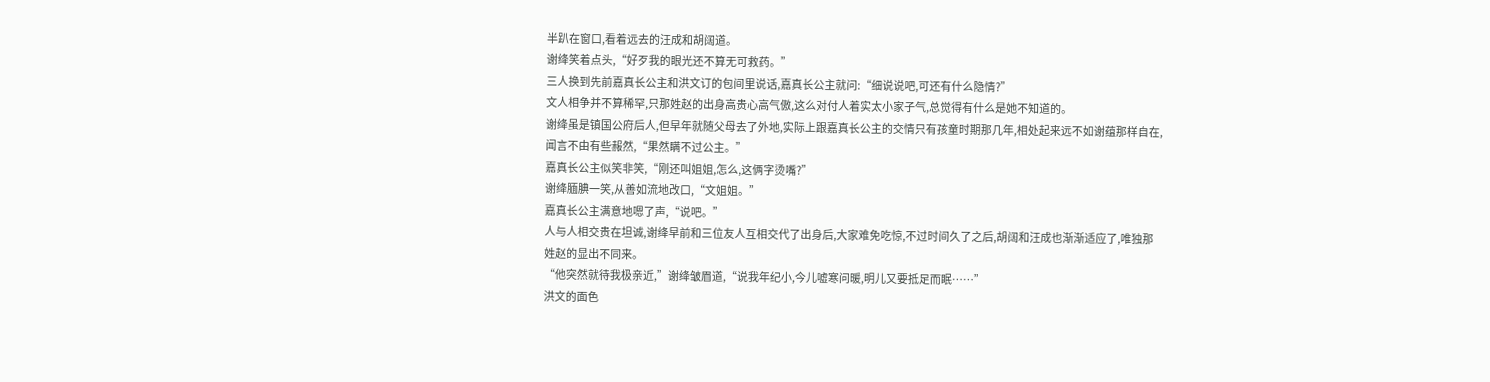半趴在窗口,看着远去的汪成和胡阔道。
谢绛笑着点头,“好歹我的眼光还不算无可救药。”
三人换到先前嘉真长公主和洪文订的包间里说话,嘉真长公主就问:“细说说吧,可还有什么隐情?”
文人相争并不算稀罕,只那姓赵的出身高贵心高气傲,这么对付人着实太小家子气,总觉得有什么是她不知道的。
谢绛虽是镇国公府后人,但早年就随父母去了外地,实际上跟嘉真长公主的交情只有孩童时期那几年,相处起来远不如谢蕴那样自在,闻言不由有些赧然,“果然瞒不过公主。”
嘉真长公主似笑非笑,“刚还叫姐姐,怎么,这俩字烫嘴?”
谢绛腼腆一笑,从善如流地改口,“文姐姐。”
嘉真长公主满意地嗯了声,“说吧。”
人与人相交贵在坦诚,谢绛早前和三位友人互相交代了出身后,大家难免吃惊,不过时间久了之后,胡阔和汪成也渐渐适应了,唯独那姓赵的显出不同来。
“他突然就待我极亲近,”谢绛皱眉道,“说我年纪小,今儿嘘寒问暖,明儿又要抵足而眠……”
洪文的面色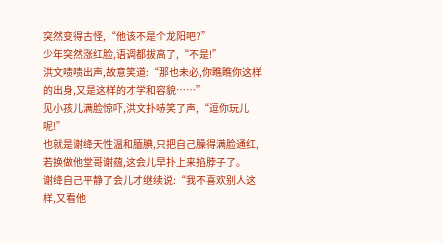突然变得古怪,“他该不是个龙阳吧?”
少年突然涨红脸,语调都拔高了,“不是!”
洪文啧啧出声,故意笑道:“那也未必,你瞧瞧你这样的出身,又是这样的才学和容貌……”
见小孩儿满脸惊吓,洪文扑哧笑了声,“逗你玩儿呢!”
也就是谢绛天性温和腼腆,只把自己臊得满脸通红,若换做他堂哥谢蕴,这会儿早扑上来掐脖子了。
谢绛自己平静了会儿才继续说:“我不喜欢别人这样,又看他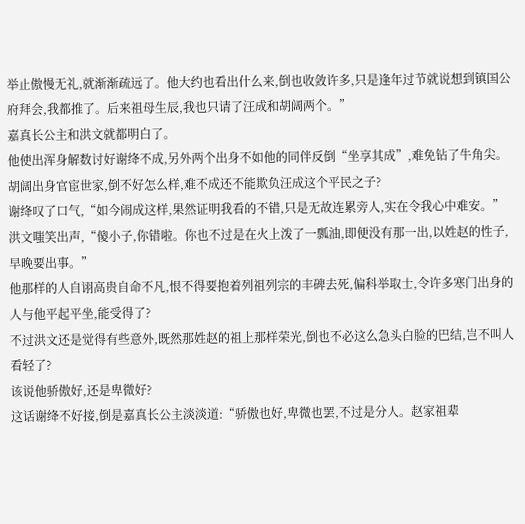举止傲慢无礼,就渐渐疏远了。他大约也看出什么来,倒也收敛许多,只是逢年过节就说想到镇国公府拜会,我都推了。后来祖母生辰,我也只请了汪成和胡阔两个。”
嘉真长公主和洪文就都明白了。
他使出浑身解数讨好谢绛不成,另外两个出身不如他的同伴反倒“坐享其成”,难免钻了牛角尖。
胡阔出身官宦世家,倒不好怎么样,难不成还不能欺负汪成这个平民之子?
谢绛叹了口气,“如今闹成这样,果然证明我看的不错,只是无故连累旁人,实在令我心中难安。”
洪文嗤笑出声,“傻小子,你错啦。你也不过是在火上泼了一瓢油,即便没有那一出,以姓赵的性子,早晚要出事。”
他那样的人自诩高贵自命不凡,恨不得要抱着列祖列宗的丰碑去死,偏科举取士,令许多寒门出身的人与他平起平坐,能受得了?
不过洪文还是觉得有些意外,既然那姓赵的祖上那样荣光,倒也不必这么急头白脸的巴结,岂不叫人看轻了?
该说他骄傲好,还是卑微好?
这话谢绛不好接,倒是嘉真长公主淡淡道:“骄傲也好,卑微也罢,不过是分人。赵家祖辈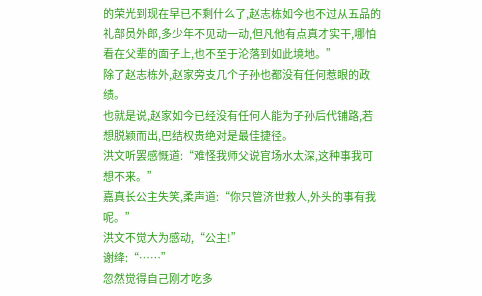的荣光到现在早已不剩什么了,赵志栋如今也不过从五品的礼部员外郎,多少年不见动一动,但凡他有点真才实干,哪怕看在父辈的面子上,也不至于沦落到如此境地。”
除了赵志栋外,赵家旁支几个子孙也都没有任何惹眼的政绩。
也就是说,赵家如今已经没有任何人能为子孙后代铺路,若想脱颖而出,巴结权贵绝对是最佳捷径。
洪文听罢感慨道:“难怪我师父说官场水太深,这种事我可想不来。”
嘉真长公主失笑,柔声道:“你只管济世救人,外头的事有我呢。”
洪文不觉大为感动,“公主!”
谢绛:“……”
忽然觉得自己刚才吃多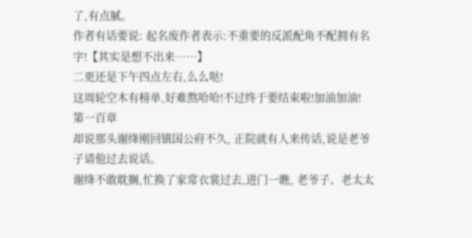了,有点腻。
作者有话要说: 起名废作者表示:不重要的反派配角不配拥有名字!【其实是想不出来……】
二更还是下午四点左右,么么哒!
这周轮空木有榜单,好难熬哈哈!不过终于要结束啦!加油加油!
第一百章
却说那头谢绛刚回镇国公府不久, 正院就有人来传话,说是老爷子请他过去说话。
谢绛不敢耽搁,忙换了家常衣裳过去,进门一瞧, 老爷子、老太太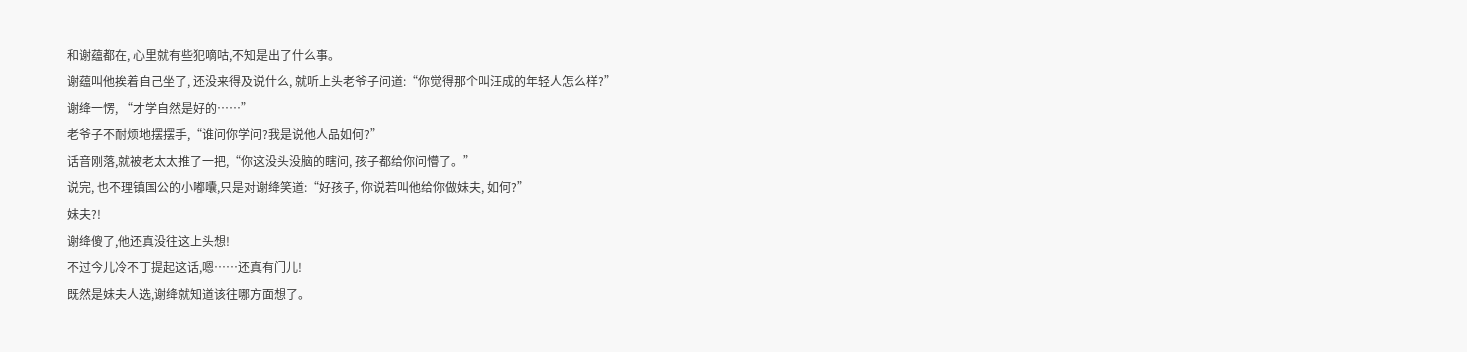和谢蕴都在, 心里就有些犯嘀咕,不知是出了什么事。
谢蕴叫他挨着自己坐了, 还没来得及说什么, 就听上头老爷子问道:“你觉得那个叫汪成的年轻人怎么样?”
谢绛一愣, “才学自然是好的……”
老爷子不耐烦地摆摆手,“谁问你学问?我是说他人品如何?”
话音刚落,就被老太太推了一把,“你这没头没脑的瞎问, 孩子都给你问懵了。”
说完, 也不理镇国公的小嘟囔,只是对谢绛笑道:“好孩子, 你说若叫他给你做妹夫, 如何?”
妹夫?!
谢绛傻了,他还真没往这上头想!
不过今儿冷不丁提起这话,嗯……还真有门儿!
既然是妹夫人选,谢绛就知道该往哪方面想了。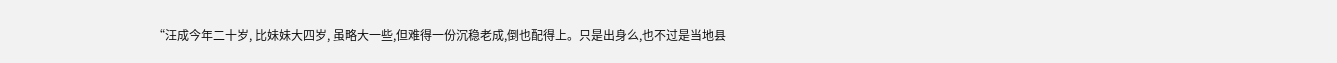“汪成今年二十岁, 比妹妹大四岁, 虽略大一些,但难得一份沉稳老成,倒也配得上。只是出身么,也不过是当地县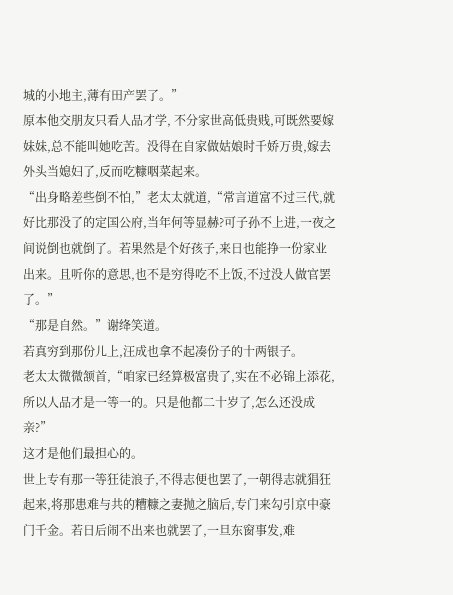城的小地主,薄有田产罢了。”
原本他交朋友只看人品才学, 不分家世高低贵贱,可既然要嫁妹妹,总不能叫她吃苦。没得在自家做姑娘时千娇万贵,嫁去外头当媳妇了,反而吃糠咽菜起来。
“出身略差些倒不怕,”老太太就道,“常言道富不过三代,就好比那没了的定国公府,当年何等显赫?可子孙不上进,一夜之间说倒也就倒了。若果然是个好孩子,来日也能挣一份家业出来。且听你的意思,也不是穷得吃不上饭,不过没人做官罢了。”
“那是自然。”谢绛笑道。
若真穷到那份儿上,汪成也拿不起凑份子的十两银子。
老太太微微颔首,“咱家已经算极富贵了,实在不必锦上添花,所以人品才是一等一的。只是他都二十岁了,怎么还没成亲?”
这才是他们最担心的。
世上专有那一等狂徒浪子,不得志便也罢了,一朝得志就猖狂起来,将那患难与共的糟糠之妻抛之脑后,专门来勾引京中豪门千金。若日后闹不出来也就罢了,一旦东窗事发,难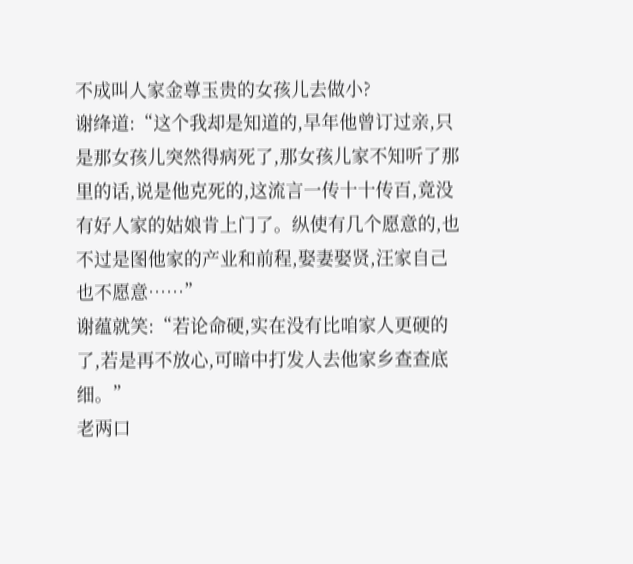不成叫人家金尊玉贵的女孩儿去做小?
谢绛道:“这个我却是知道的,早年他曾订过亲,只是那女孩儿突然得病死了,那女孩儿家不知听了那里的话,说是他克死的,这流言一传十十传百,竟没有好人家的姑娘肯上门了。纵使有几个愿意的,也不过是图他家的产业和前程,娶妻娶贤,汪家自己也不愿意……”
谢蕴就笑:“若论命硬,实在没有比咱家人更硬的了,若是再不放心,可暗中打发人去他家乡查查底细。”
老两口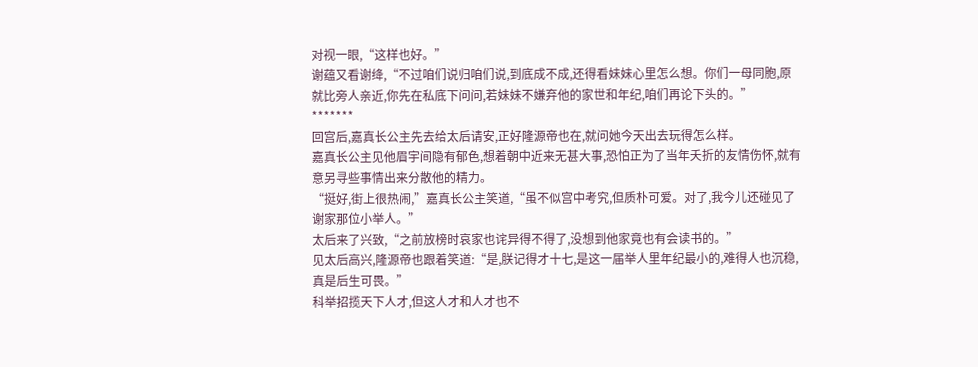对视一眼,“这样也好。”
谢蕴又看谢绛,“不过咱们说归咱们说,到底成不成,还得看妹妹心里怎么想。你们一母同胞,原就比旁人亲近,你先在私底下问问,若妹妹不嫌弃他的家世和年纪,咱们再论下头的。”
*******
回宫后,嘉真长公主先去给太后请安,正好隆源帝也在,就问她今天出去玩得怎么样。
嘉真长公主见他眉宇间隐有郁色,想着朝中近来无甚大事,恐怕正为了当年夭折的友情伤怀,就有意另寻些事情出来分散他的精力。
“挺好,街上很热闹,”嘉真长公主笑道,“虽不似宫中考究,但质朴可爱。对了,我今儿还碰见了谢家那位小举人。”
太后来了兴致,“之前放榜时哀家也诧异得不得了,没想到他家竟也有会读书的。”
见太后高兴,隆源帝也跟着笑道:“是,朕记得才十七,是这一届举人里年纪最小的,难得人也沉稳,真是后生可畏。”
科举招揽天下人才,但这人才和人才也不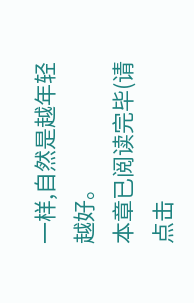一样,自然是越年轻越好。
本章已阅读完毕(请点击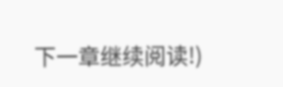下一章继续阅读!)